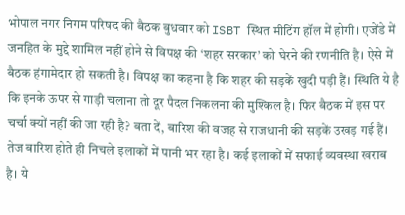भोपाल नगर निगम परिषद की बैठक बुधवार को ISBT स्थित मीटिंग हॉल में होगी। एजेंडे में जनहित के मुद्दे शामिल नहीं होने से विपक्ष की ‘शहर सरकार’ को घेरने की रणनीति है। ऐसे में बैठक हंगामेदार हो सकती है। विपक्ष का कहना है कि शहर की सड़कें खुदी पड़ी हैं। स्थिति ये है कि इनके ऊपर से गाड़ी चलाना तो दूर पैदल निकलना की मुश्किल है। फिर बैठक में इस पर चर्चा क्यों नहीं की जा रही है? बता दें, बारिश की वजह से राजधानी की सड़कें उखड़ गई हैं। तेज बारिश होते ही निचले इलाकों में पानी भर रहा है। कई इलाकों में सफाई व्यवस्था खराब है। ये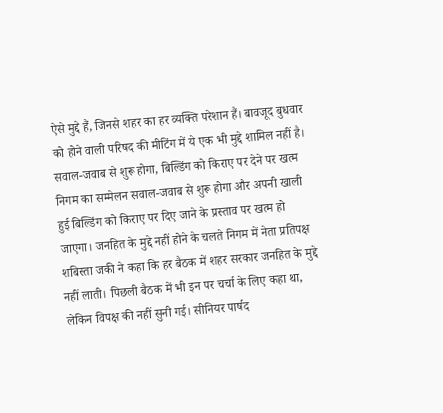ऐसे मुद्दे हैं, जिनसे शहर का हर व्यक्ति परेशान हैं। बावजूद बुधवार को होने वाली परिषद की मीटिंग में ये एक भी मुद्दे शामिल नहीं है। सवाल-जवाब से शुरू होगा, बिल्डिंग को किराए पर देने पर खत्म
निगम का सम्मेलन सवाल-जवाब से शुरू होगा और अपनी खाली हुई बिल्डिंग को किराए पर दिए जाने के प्रस्ताव पर खत्म हो जाएगा। जनहित के मुद्दे नहीं होने के चलते निगम में नेता प्रतिपक्ष शबिस्ता जकी ने कहा कि हर बैठक में शहर सरकार जनहित के मुद्दे नहीं लाती। पिछली बैठक में भी इन पर चर्चा के लिए कहा था, लेकिन विपक्ष की नहीं सुनी गई। सीनियर पार्षद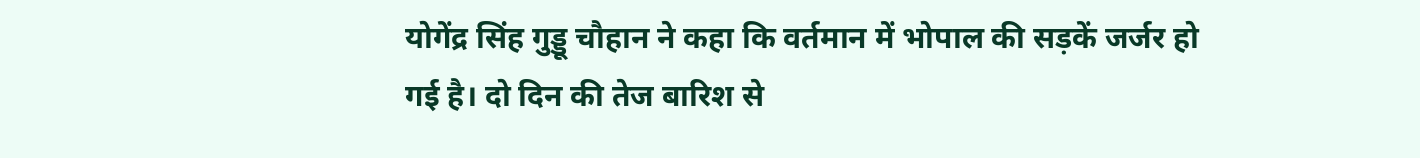योगेंद्र सिंह गुड्डू चौहान ने कहा कि वर्तमान में भोपाल की सड़कें जर्जर हो गई है। दो दिन की तेज बारिश से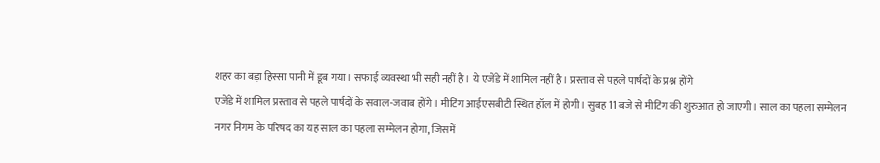शहर का बड़ा हिस्सा पानी में डूब गया। सफाई व्यवस्था भी सही नहीं है। ये एजेंडे में शामिल नहीं है। प्रस्ताव से पहले पार्षदों के प्रश्न होंगे
एजेंडे में शामिल प्रस्ताव से पहले पार्षदों के सवाल-जवाब होंगे। मीटिंग आईएसबीटी स्थित हॉल में होगी। सुबह 11 बजे से मीटिंग की शुरुआत हो जाएगी। साल का पहला सम्मेलन
नगर निगम के परिषद का यह साल का पहला सम्मेलन होगा, जिसमें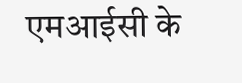एमआईसी के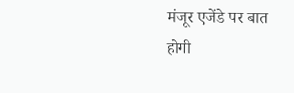मंजूर एजेंडे पर बात होगी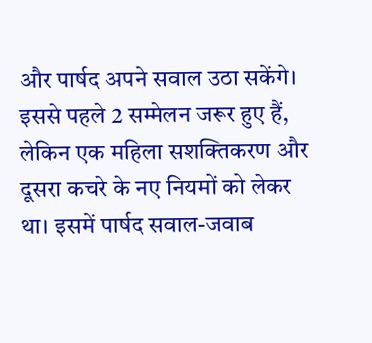और पार्षद अपने सवाल उठा सकेंगे। इससे पहले 2 सम्मेलन जरूर हुए हैं, लेकिन एक महिला सशक्तिकरण और दूसरा कचरे के नए नियमों को लेकर था। इसमें पार्षद सवाल-जवाब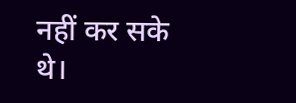नहीं कर सके थे।